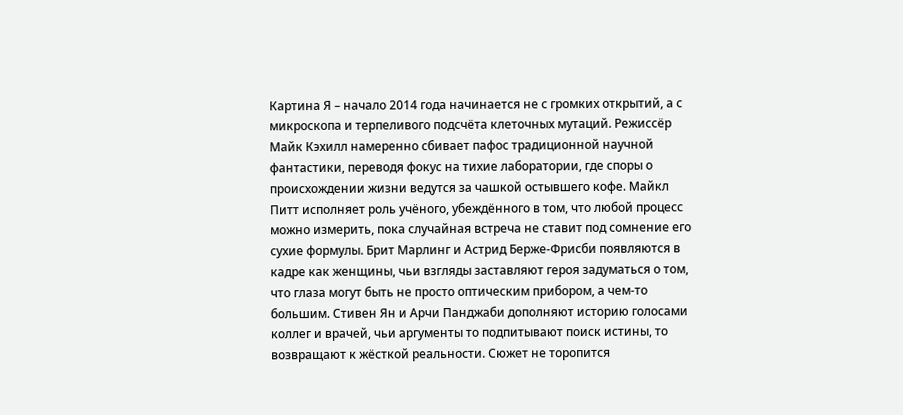Картина Я – начало 2014 года начинается не с громких открытий, а с микроскопа и терпеливого подсчёта клеточных мутаций. Режиссёр Майк Кэхилл намеренно сбивает пафос традиционной научной фантастики, переводя фокус на тихие лаборатории, где споры о происхождении жизни ведутся за чашкой остывшего кофе. Майкл Питт исполняет роль учёного, убеждённого в том, что любой процесс можно измерить, пока случайная встреча не ставит под сомнение его сухие формулы. Брит Марлинг и Астрид Берже-Фрисби появляются в кадре как женщины, чьи взгляды заставляют героя задуматься о том, что глаза могут быть не просто оптическим прибором, а чем-то большим. Стивен Ян и Арчи Панджаби дополняют историю голосами коллег и врачей, чьи аргументы то подпитывают поиск истины, то возвращают к жёсткой реальности. Сюжет не торопится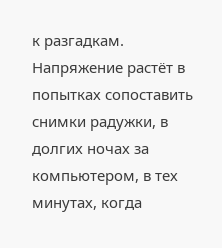к разгадкам. Напряжение растёт в попытках сопоставить снимки радужки, в долгих ночах за компьютером, в тех минутах, когда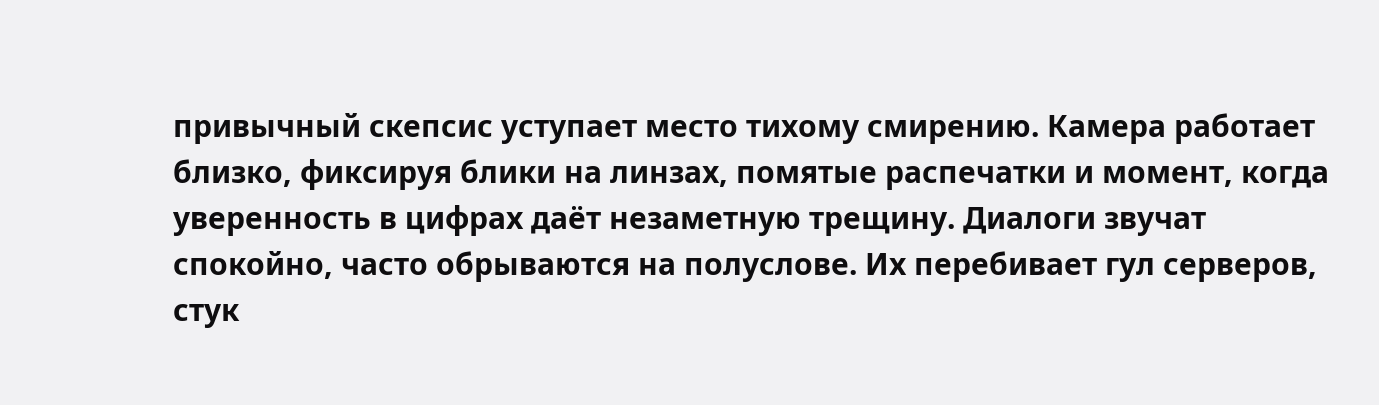привычный скепсис уступает место тихому смирению. Камера работает близко, фиксируя блики на линзах, помятые распечатки и момент, когда уверенность в цифрах даёт незаметную трещину. Диалоги звучат спокойно, часто обрываются на полуслове. Их перебивает гул серверов, стук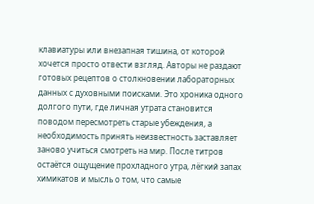клавиатуры или внезапная тишина, от которой хочется просто отвести взгляд. Авторы не раздают готовых рецептов о столкновении лабораторных данных с духовными поисками. Это хроника одного долгого пути, где личная утрата становится поводом пересмотреть старые убеждения, а необходимость принять неизвестность заставляет заново учиться смотреть на мир. После титров остаётся ощущение прохладного утра, лёгкий запах химикатов и мысль о том, что самые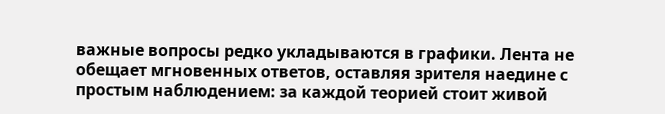важные вопросы редко укладываются в графики. Лента не обещает мгновенных ответов, оставляя зрителя наедине с простым наблюдением: за каждой теорией стоит живой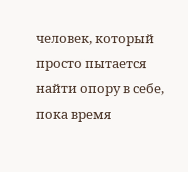человек, который просто пытается найти опору в себе, пока время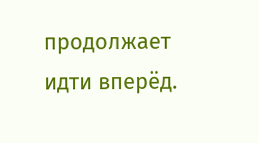продолжает идти вперёд.